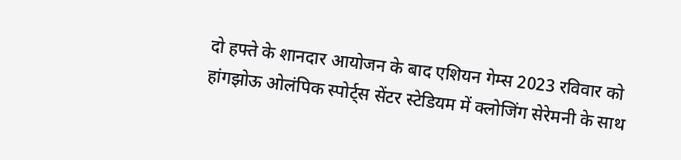दो हफ्ते के शानदार आयोजन के बाद एशियन गेम्स 2023 रविवार को हांगझोऊ ओलंपिक स्पोर्ट्स सेंटर स्टेडियम में क्लोजिंग सेरेमनी के साथ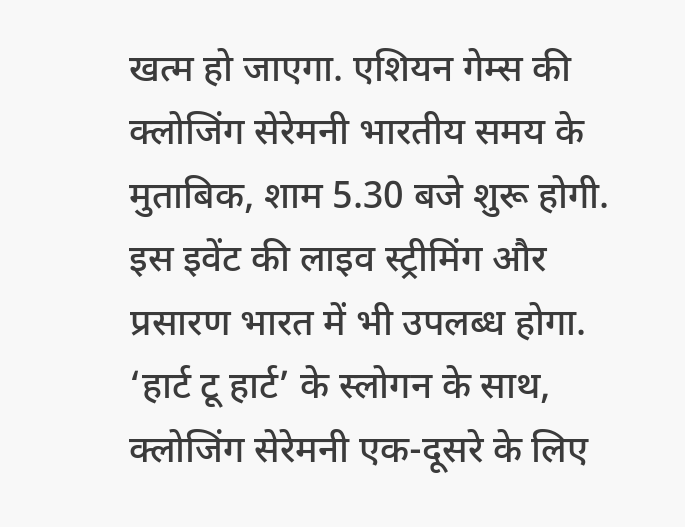खत्म हो जाएगा. एशियन गेम्स की क्लोजिंग सेरेमनी भारतीय समय के मुताबिक, शाम 5.30 बजे शुरू होगी. इस इवेंट की लाइव स्ट्रीमिंग और प्रसारण भारत में भी उपलब्ध होगा. ‘हार्ट टू हार्ट’ के स्लोगन के साथ, क्लोजिंग सेरेमनी एक-दूसरे के लिए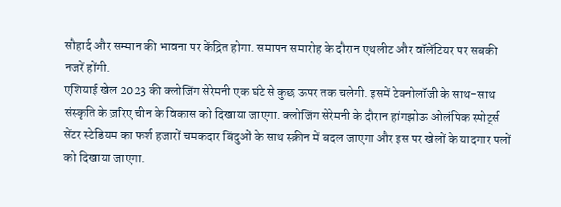सौहार्द और सम्मान की भावना पर केंद्रित होगा. समापन समारोह के दौरान एथलीट और वॉलेंटियर पर सबकी नजरें होंगी.
एशियाई खेल 2023 की क्लोजिंग सेरेमनी एक घंटे से कुछ ऊपर तक चलेगी. इसमें टेक्नोलॉजी के साथ-साथ संस्कृति के ज़रिए चीन के विकास को दिखाया जाएगा. क्लोजिंग सेरेमनी के दौरान हांगझोऊ ओलंपिक स्पोर्ट्स सेंटर स्टेडियम का फर्श हजारों चमकदार बिंदुओं के साथ स्क्रीन में बदल जाएगा और इस पर खेलों के यादगार पलों को दिखाया जाएगा.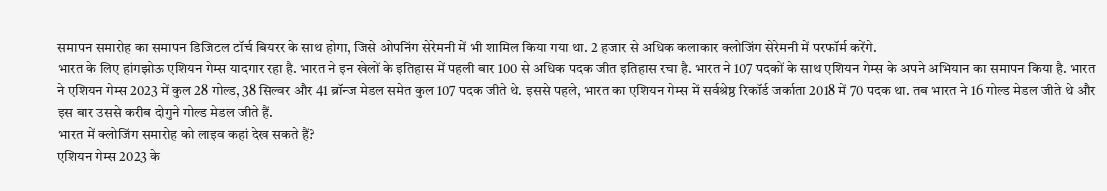समापन समारोह का समापन डिजिटल टॉर्च बियरर के साथ होगा, जिसे ओपनिंग सेरेमनी में भी शामिल किया गया था. 2 हजार से अधिक कलाकार क्लोजिंग सेरेमनी में परफॉर्म करेंगे.
भारत के लिए हांगझोऊ एशियन गेम्स यादगार रहा है. भारत ने इन खेलों के इतिहास में पहली बार 100 से अधिक पदक जीत इतिहास रचा है. भारत ने 107 पदकों के साथ एशियन गेम्स के अपने अभियान का समापन किया है. भारत ने एशियन गेम्स 2023 में कुल 28 गोल्ड, 38 सिल्वर और 41 ब्रॉन्ज मेडल समेत कुल 107 पदक जीते थे. इससे पहले, भारत का एशियन गेम्स में सर्वश्रेष्ठ रिकॉर्ड जर्काता 2018 में 70 पदक था. तब भारत ने 16 गोल्ड मेडल जीते थे और इस बार उससे करीब दोगुने गोल्ड मेडल जीते हैं.
भारत में क्लोजिंग समारोह को लाइव कहां देख सकते हैं?
एशियन गेम्स 2023 के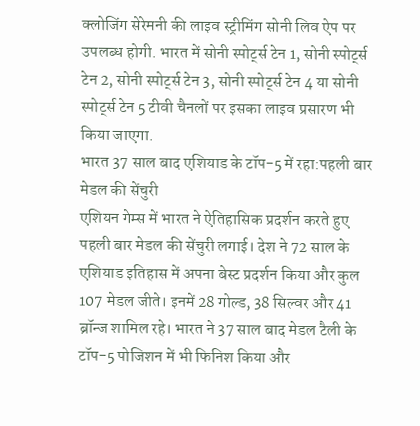क्लोजिंग सेरेमनी की लाइव स्ट्रीमिंग सोनी लिव ऐप पर उपलब्ध होगी. भारत में सोनी स्पोर्ट्स टेन 1, सोनी स्पोर्ट्स टेन 2, सोनी स्पोर्ट्स टेन 3, सोनी स्पोर्ट्स टेन 4 या सोनी स्पोर्ट्स टेन 5 टीवी चैनलों पर इसका लाइव प्रसारण भी किया जाएगा.
भारत 37 साल बाद एशियाड के टॉप-5 में रहा:पहली बार मेडल की सेंचुरी
एशियन गेम्स में भारत ने ऐतिहासिक प्रदर्शन करते हुए पहली बार मेडल की सेंचुरी लगाई। देश ने 72 साल के एशियाड इतिहास में अपना बेस्ट प्रदर्शन किया और कुल 107 मेडल जीते। इनमें 28 गोल्ड, 38 सिल्वर और 41 ब्रॉन्ज शामिल रहे। भारत ने 37 साल बाद मेडल टैली के टॉप-5 पोजिशन में भी फिनिश किया और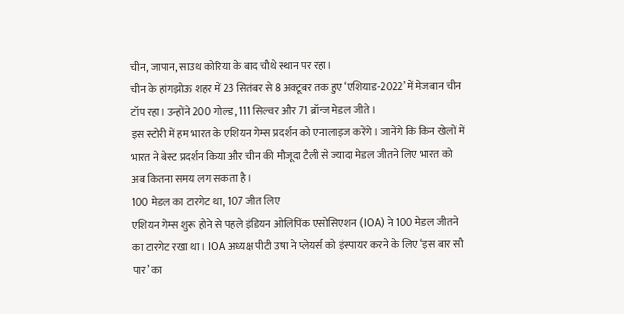चीन, जापान, साउथ कोरिया के बाद चौथे स्थान पर रहा।
चीन के हांगझोऊ शहर में 23 सितंबर से 8 अक्टूबर तक हुए ‘एशियाड-2022’ में मेजबान चीन टॉप रहा। उन्होंने 200 गोल्ड, 111 सिल्वर और 71 ब्रॉन्ज मेडल जीते।
इस स्टोरी में हम भारत के एशियन गेम्स प्रदर्शन को एनालाइज करेंगे। जानेंगे कि किन खेलों में भारत ने बेस्ट प्रदर्शन किया और चीन की मौजूदा टैली से ज्यादा मेडल जीतने लिए भारत को अब कितना समय लग सकता है।
100 मेडल का टारगेट था, 107 जीत लिए
एशियन गेम्स शुरू होने से पहले इंडियन ओलिपिंक एसोसिएशन (IOA) ने 100 मेडल जीतने का टारगेट रखा था। IOA अध्यक्ष पीटी उषा ने प्लेयर्स को इंस्पायर करने के लिए ‘इस बार सौ पार’ का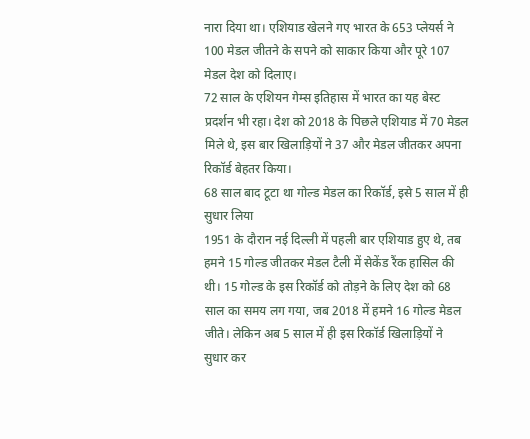नारा दिया था। एशियाड खेलने गए भारत के 653 प्लेयर्स ने 100 मेडल जीतने के सपने को साकार किया और पूरे 107 मेडल देश को दिलाए।
72 साल के एशियन गेम्स इतिहास में भारत का यह बेस्ट प्रदर्शन भी रहा। देश को 2018 के पिछले एशियाड में 70 मेडल मिले थे, इस बार खिलाड़ियों ने 37 और मेडल जीतकर अपना रिकॉर्ड बेहतर किया।
68 साल बाद टूटा था गोल्ड मेडल का रिकॉर्ड, इसे 5 साल में ही सुधार लिया
1951 के दौरान नई दिल्ली में पहली बार एशियाड हुए थे, तब हमने 15 गोल्ड जीतकर मेडल टैली में सेकेंड रैंक हासिल की थी। 15 गोल्ड के इस रिकॉर्ड को तोड़ने के लिए देश को 68 साल का समय लग गया, जब 2018 में हमने 16 गोल्ड मेडल जीते। लेकिन अब 5 साल में ही इस रिकॉर्ड खिलाड़ियों ने सुधार कर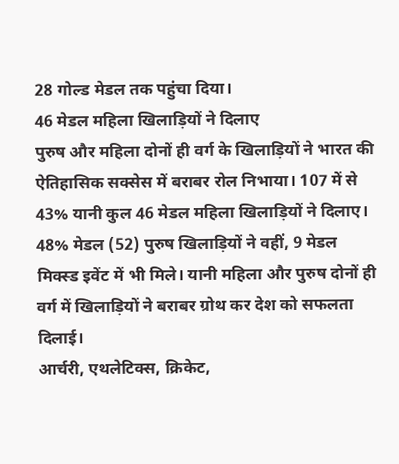28 गोल्ड मेडल तक पहुंचा दिया।
46 मेडल महिला खिलाड़ियों ने दिलाए
पुरुष और महिला दोनों ही वर्ग के खिलाड़ियों ने भारत की ऐतिहासिक सक्सेस में बराबर रोल निभाया। 107 में से 43% यानी कुल 46 मेडल महिला खिलाड़ियों ने दिलाए। 48% मेडल (52) पुरुष खिलाड़ियों ने वहीं, 9 मेडल मिक्स्ड इवेंट में भी मिले। यानी महिला और पुरुष दोनों ही वर्ग में खिलाड़ियों ने बराबर ग्रोथ कर देश को सफलता दिलाई।
आर्चरी, एथलेटिक्स, क्रिकेट,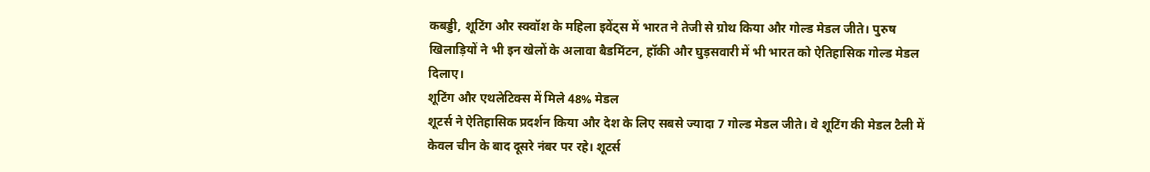कबड्डी, शूटिंग और स्क्वॉश के महिला इवेंट्स में भारत ने तेजी से ग्रोथ किया और गोल्ड मेडल जीते। पुरुष खिलाड़ियों ने भी इन खेलों के अलावा बैडमिंटन, हॉकी और घुड़सवारी में भी भारत को ऐतिहासिक गोल्ड मेडल दिलाए।
शूटिंग और एथलेटिक्स में मिले 48% मेडल
शूटर्स ने ऐतिहासिक प्रदर्शन किया और देश के लिए सबसे ज्यादा 7 गोल्ड मेडल जीते। वे शूटिंग की मेडल टैली में केवल चीन के बाद दूसरे नंबर पर रहे। शूटर्स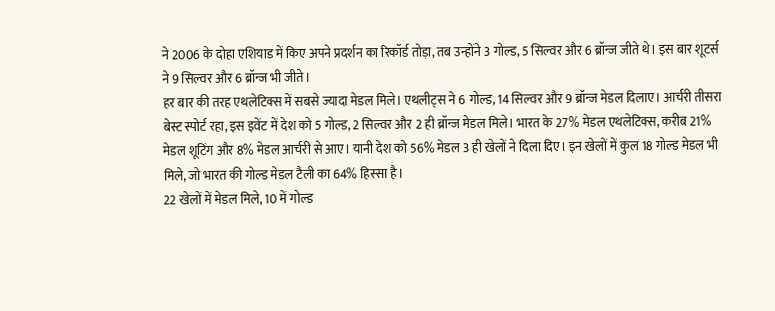ने 2006 के दोहा एशियाड में किए अपने प्रदर्शन का रिकॉर्ड तोड़ा, तब उन्होंने 3 गोल्ड, 5 सिल्वर और 6 ब्रॉन्ज जीते थे। इस बार शूटर्स ने 9 सिल्वर और 6 ब्रॉन्ज भी जीते।
हर बार की तरह एथलेटिक्स में सबसे ज्यादा मेडल मिले। एथलीट्स ने 6 गोल्ड, 14 सिल्वर और 9 ब्रॉन्ज मेडल दिलाए। आर्चरी तीसरा बेस्ट स्पोर्ट रहा, इस इवेंट में देश को 5 गोल्ड, 2 सिल्वर और 2 ही ब्रॉन्ज मेडल मिले। भारत के 27% मेडल एथलेटिक्स, करीब 21% मेडल शूटिंग और 8% मेडल आर्चरी से आए। यानी देश को 56% मेडल 3 ही खेलों ने दिला दिए। इन खेलों में कुल 18 गोल्ड मेडल भी मिले, जो भारत की गोल्ड मेडल टैली का 64% हिस्सा है।
22 खेलों में मेडल मिले, 10 में गोल्ड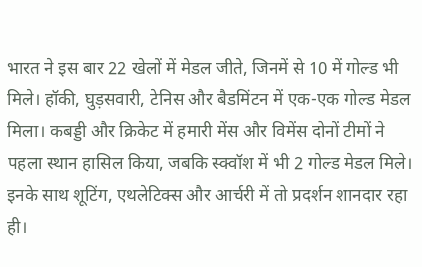भारत ने इस बार 22 खेलों में मेडल जीते, जिनमें से 10 में गोल्ड भी मिले। हॉकी, घुड़सवारी, टेनिस और बैडमिंटन में एक-एक गोल्ड मेडल मिला। कबड्डी और क्रिकेट में हमारी मेंस और विमेंस दोनों टीमों ने पहला स्थान हासिल किया, जबकि स्क्वॉश में भी 2 गोल्ड मेडल मिले। इनके साथ शूटिंग, एथलेटिक्स और आर्चरी में तो प्रदर्शन शानदार रहा ही।